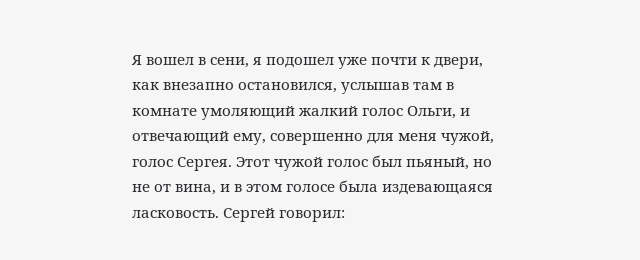Я вошел в сени, я подошел уже почти к двери, как внезапно остановился, услышав там в комнате умоляющий жалкий голос Ольги, и отвечающий ему, совершенно для меня чужой, голос Сергея. Этот чужой голос был пьяный, но не от вина, и в этом голосе была издевающаяся ласковость. Сергей говорил: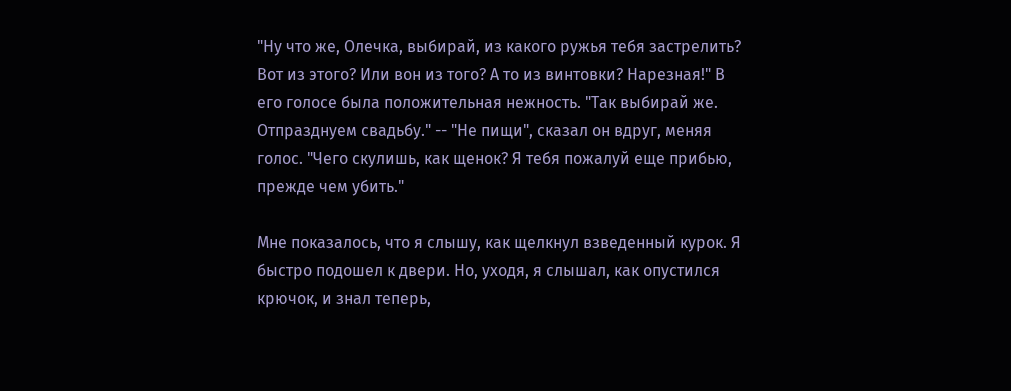"Ну что же, Олечка, выбирай, из какого ружья тебя застрелить? Вот из этого? Или вон из того? А то из винтовки? Нарезная!" В его голосе была положительная нежность. "Так выбирай же. Отпразднуем свадьбу." -- "Не пищи", сказал он вдруг, меняя голос. "Чего скулишь, как щенок? Я тебя пожалуй еще прибью, прежде чем убить."

Мне показалось, что я слышу, как щелкнул взведенный курок. Я быстро подошел к двери. Но, уходя, я слышал, как опустился крючок, и знал теперь,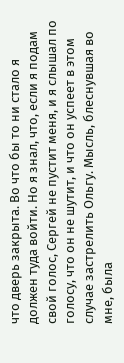что дверь закрыта. Во что бы то ни стало я должен туда войти. Но я знал, что, если я подам свой голос, Сергей не пустит меня, и я слышал по голосу, что он не шутит, и что он успеет в этом случае застрелить Ольгу. Мысль, блеснувшая во мне, была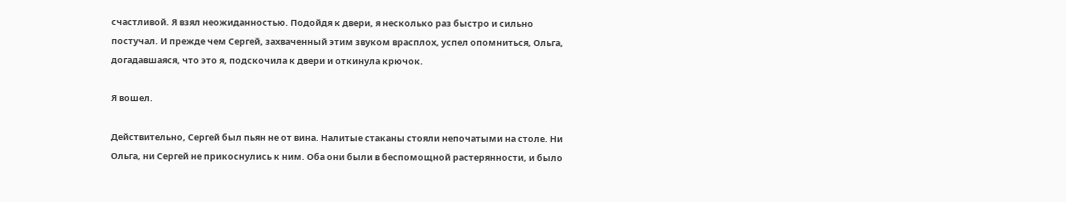счастливой. Я взял неожиданностью. Подойдя к двери, я несколько раз быстро и сильно постучал. И прежде чем Сергей, захваченный этим звуком врасплох, успел опомниться, Ольга, догадавшаяся, что это я, подскочила к двери и откинула крючок.

Я вошел.

Действительно, Сергей был пьян не от вина. Налитые стаканы стояли непочатыми на столе. Ни Ольга, ни Сергей не прикоснулись к ним. Оба они были в беспомощной растерянности, и было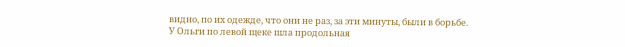видно, по их одежде, что они не раз, за эти минуты, были в борьбе. У Ольги по левой щеке шла продольная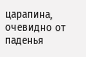царапина, очевидно от паденья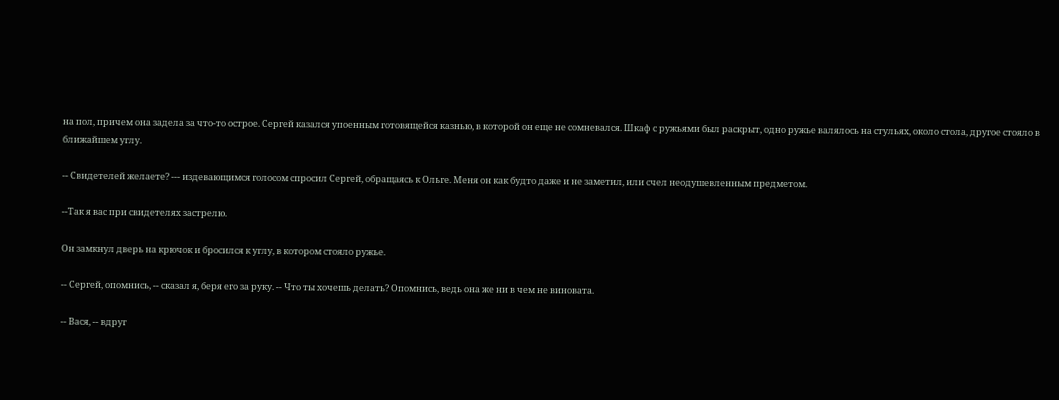на пол, причем она задела за что-то острое. Сергей казался упоенным готовящейся казнью, в которой он еще не сомневался. Шкаф с ружьями был раскрыт, одно ружье валялось на стульях, около стола, другое стояло в ближайшем углу.

-- Свидетелей желаете? --- издевающимся голосом спросил Сергей, обращаясь к Ольге. Меня он как будто даже и не заметил, или счел неодушевленным предметом.

--Так я вас при свидетелях застрелю.

Он замкнул дверь на крючок и бросился к углу, в котором стояло ружье.

-- Сергей, опомнись, -- сказал я, беря его за руку. -- Что ты хочешь делать? Опомнись, ведь она же ни в чем не виновата.

-- Вася, -- вдруг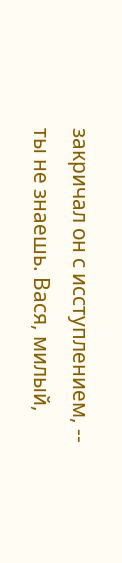закричал он с исступлением, -- ты не знаешь. Вася, милый,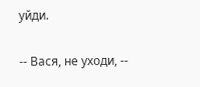уйди.

-- Вася, не уходи, --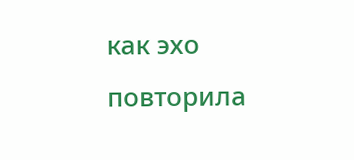как эхо повторила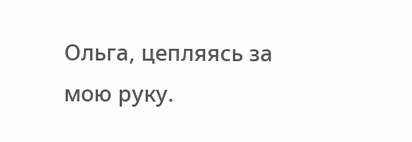Ольга, цепляясь за мою руку.